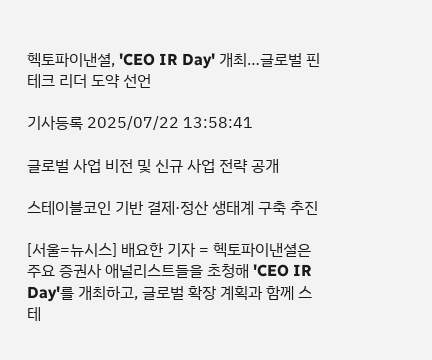헥토파이낸셜, 'CEO IR Day' 개최…글로벌 핀테크 리더 도약 선언

기사등록 2025/07/22 13:58:41

글로벌 사업 비전 및 신규 사업 전략 공개

스테이블코인 기반 결제·정산 생태계 구축 추진

[서울=뉴시스] 배요한 기자 = 헥토파이낸셜은 주요 증권사 애널리스트들을 초청해 'CEO IR Day'를 개최하고, 글로벌 확장 계획과 함께 스테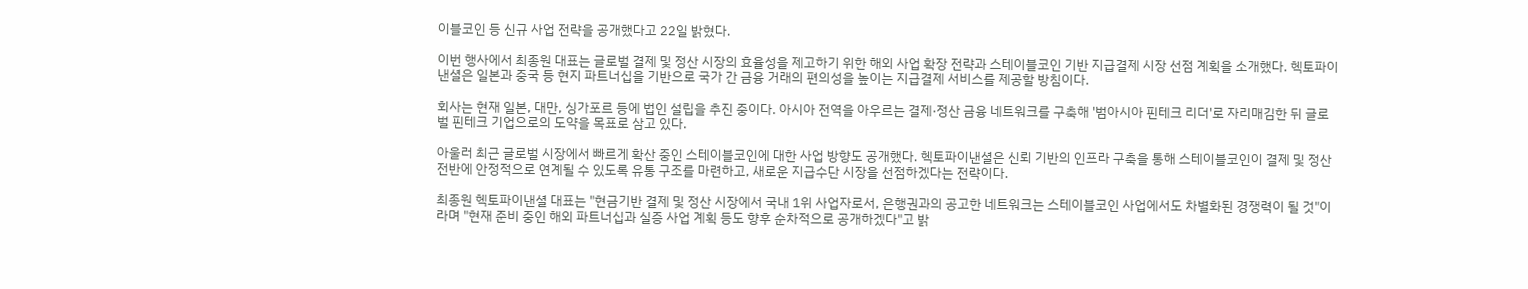이블코인 등 신규 사업 전략을 공개했다고 22일 밝혔다.

이번 행사에서 최종원 대표는 글로벌 결제 및 정산 시장의 효율성을 제고하기 위한 해외 사업 확장 전략과 스테이블코인 기반 지급결제 시장 선점 계획을 소개했다. 헥토파이낸셜은 일본과 중국 등 현지 파트너십을 기반으로 국가 간 금융 거래의 편의성을 높이는 지급결제 서비스를 제공할 방침이다.

회사는 현재 일본, 대만, 싱가포르 등에 법인 설립을 추진 중이다. 아시아 전역을 아우르는 결제·정산 금융 네트워크를 구축해 '범아시아 핀테크 리더'로 자리매김한 뒤 글로벌 핀테크 기업으로의 도약을 목표로 삼고 있다.

아울러 최근 글로벌 시장에서 빠르게 확산 중인 스테이블코인에 대한 사업 방향도 공개했다. 헥토파이낸셜은 신뢰 기반의 인프라 구축을 통해 스테이블코인이 결제 및 정산 전반에 안정적으로 연계될 수 있도록 유통 구조를 마련하고, 새로운 지급수단 시장을 선점하겠다는 전략이다.

최종원 헥토파이낸셜 대표는 "현금기반 결제 및 정산 시장에서 국내 1위 사업자로서, 은행권과의 공고한 네트워크는 스테이블코인 사업에서도 차별화된 경쟁력이 될 것"이라며 "현재 준비 중인 해외 파트너십과 실증 사업 계획 등도 향후 순차적으로 공개하겠다"고 밝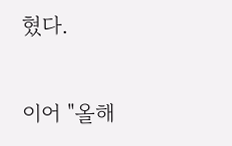혔다.

이어 "올해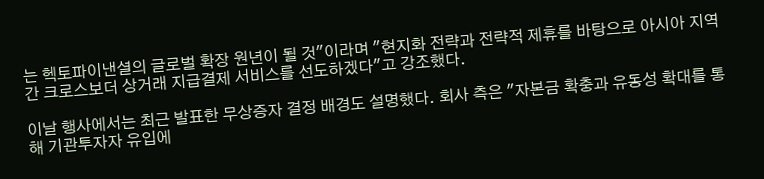는 헥토파이낸셜의 글로벌 확장 원년이 될 것"이라며 "현지화 전략과 전략적 제휴를 바탕으로 아시아 지역 간 크로스보더 상거래 지급결제 서비스를 선도하겠다"고 강조했다.

이날 행사에서는 최근 발표한 무상증자 결정 배경도 설명했다. 회사 측은 "자본금 확충과 유동성 확대를 통해 기관투자자 유입에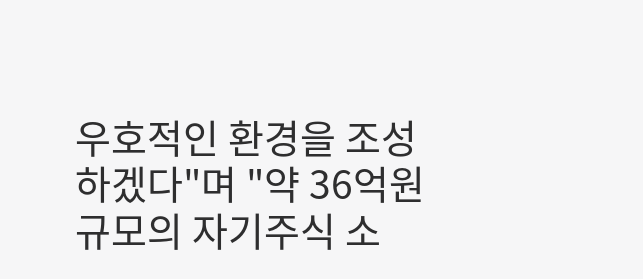우호적인 환경을 조성하겠다"며 "약 36억원 규모의 자기주식 소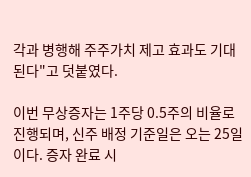각과 병행해 주주가치 제고 효과도 기대된다"고 덧붙였다.

이번 무상증자는 1주당 0.5주의 비율로 진행되며, 신주 배정 기준일은 오는 25일이다. 증자 완료 시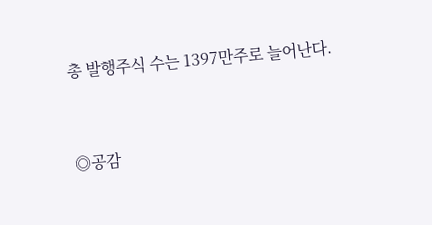총 발행주식 수는 1397만주로 늘어난다.


◎공감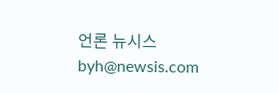언론 뉴시스 byh@newsis.com